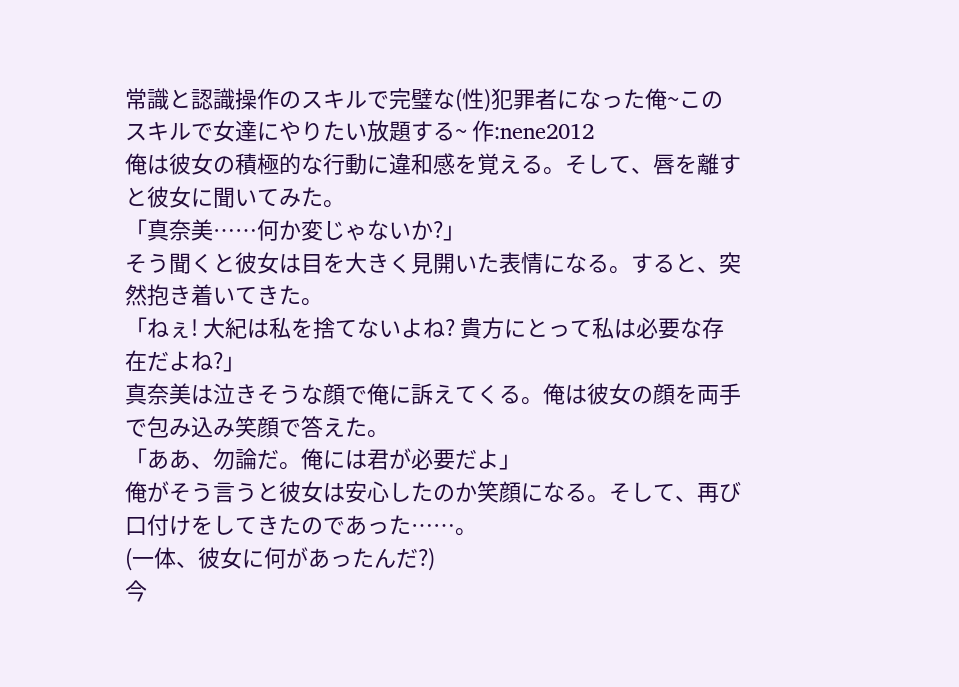常識と認識操作のスキルで完璧な(性)犯罪者になった俺~このスキルで女達にやりたい放題する~ 作:nene2012
俺は彼女の積極的な行動に違和感を覚える。そして、唇を離すと彼女に聞いてみた。
「真奈美……何か変じゃないか?」
そう聞くと彼女は目を大きく見開いた表情になる。すると、突然抱き着いてきた。
「ねぇ! 大紀は私を捨てないよね? 貴方にとって私は必要な存在だよね?」
真奈美は泣きそうな顔で俺に訴えてくる。俺は彼女の顔を両手で包み込み笑顔で答えた。
「ああ、勿論だ。俺には君が必要だよ」
俺がそう言うと彼女は安心したのか笑顔になる。そして、再び口付けをしてきたのであった……。
(一体、彼女に何があったんだ?)
今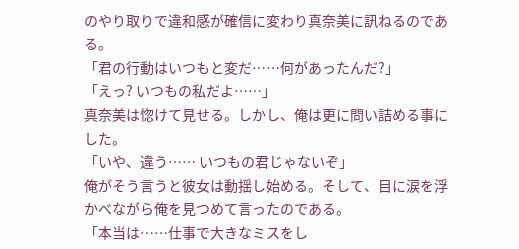のやり取りで違和感が確信に変わり真奈美に訊ねるのである。
「君の行動はいつもと変だ……何があったんだ?」
「えっ? いつもの私だよ……」
真奈美は惚けて見せる。しかし、俺は更に問い詰める事にした。
「いや、違う…… いつもの君じゃないぞ」
俺がそう言うと彼女は動揺し始める。そして、目に涙を浮かべながら俺を見つめて言ったのである。
「本当は……仕事で大きなミスをし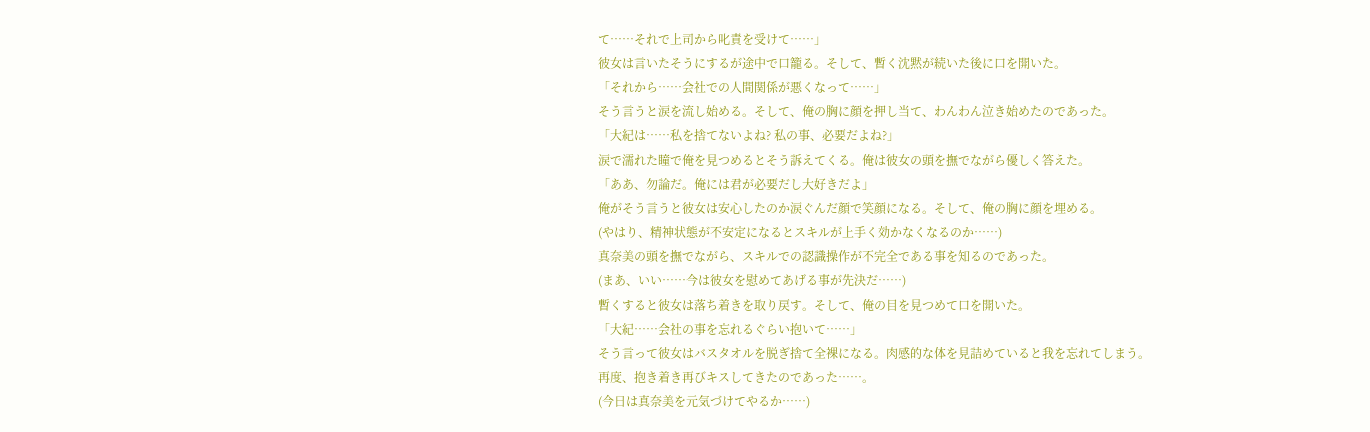て……それで上司から叱責を受けて……」
彼女は言いたそうにするが途中で口籠る。そして、暫く沈黙が続いた後に口を開いた。
「それから……会社での人間関係が悪くなって……」
そう言うと涙を流し始める。そして、俺の胸に顔を押し当て、わんわん泣き始めたのであった。
「大紀は……私を捨てないよね? 私の事、必要だよね?」
涙で濡れた瞳で俺を見つめるとそう訴えてくる。俺は彼女の頭を撫でながら優しく答えた。
「ああ、勿論だ。俺には君が必要だし大好きだよ」
俺がそう言うと彼女は安心したのか涙ぐんだ顔で笑顔になる。そして、俺の胸に顔を埋める。
(やはり、精神状態が不安定になるとスキルが上手く効かなくなるのか……)
真奈美の頭を撫でながら、スキルでの認識操作が不完全である事を知るのであった。
(まあ、いい……今は彼女を慰めてあげる事が先決だ……)
暫くすると彼女は落ち着きを取り戻す。そして、俺の目を見つめて口を開いた。
「大紀……会社の事を忘れるぐらい抱いて……」
そう言って彼女はバスタオルを脱ぎ捨て全裸になる。肉感的な体を見詰めていると我を忘れてしまう。
再度、抱き着き再びキスしてきたのであった……。
(今日は真奈美を元気づけてやるか……)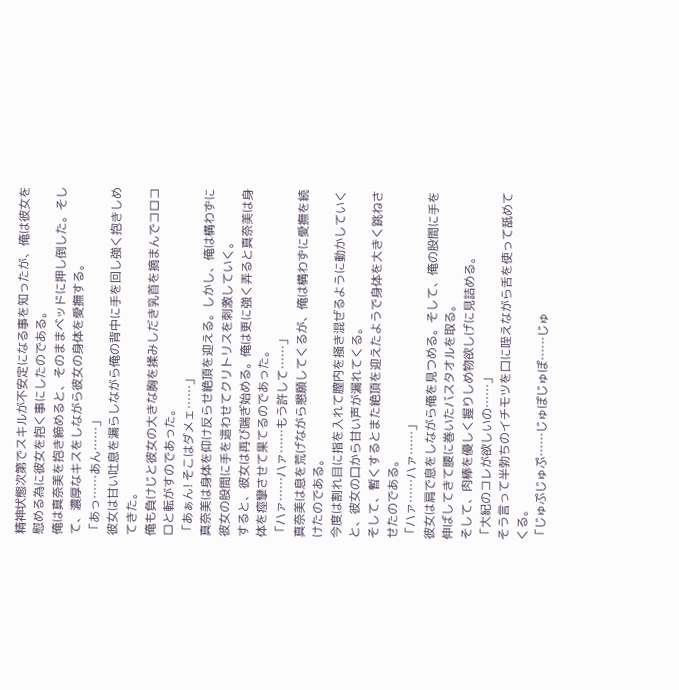精神状態次第でスキルが不安定になる事を知ったが、俺は彼女を慰める為に彼女を抱く事にしたのである。
俺は真奈美を抱き締めると、そのままベッドに押し倒した。そして、濃厚なキスをしながら彼女の身体を愛撫する。
「あっ……あん……」
彼女は甘い吐息を漏らしながら俺の背中に手を回し強く抱きしめてきた。
俺も負けじと彼女の大きな胸を揉みしだき乳首を摘まんでコロコロと転がすのであった。
「あぁん! そこはダメェ……」
真奈美は身体を仰け反らせ絶頂を迎える。しかし、俺は構わずに彼女の股間に手を這わせてクリトリスを刺激していく。
すると、彼女は再び喘ぎ始める。俺は更に強く弄ると真奈美は身体を痙攣させて果てるのであった。
「ハァ……ハァ……もう許して……」
真奈美は息を荒げながら懇願してくるが、俺は構わずに愛撫を続けたのである。
今度は割れ目に指を入れて膣内を掻き混ぜるように動かしていくと、彼女の口から甘い声が漏れてくる。
そして、暫くするとまた絶頂を迎えたようで身体を大きく跳ねさせたのである。
「ハァ……ハァ……」
彼女は肩で息をしながら俺を見つめる。そして、俺の股間に手を伸ばしてきて腰に巻いたバスタオルを取る。
そして、肉棒を優しく握りしめ物欲しげに見詰める。
「大紀のコレが欲しいの……」
そう言って半勃ちのイチモツを口に咥えながら舌を使って舐めてくる。
「じゅぷじゅぷ……じゅぽじゅぽ……じゅ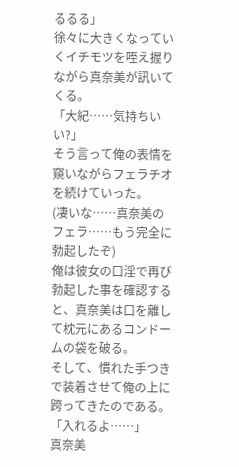るるる」
徐々に大きくなっていくイチモツを咥え握りながら真奈美が訊いてくる。
「大紀……気持ちいい?」
そう言って俺の表情を窺いながらフェラチオを続けていった。
(凄いな……真奈美のフェラ……もう完全に勃起したぞ)
俺は彼女の口淫で再び勃起した事を確認すると、真奈美は口を離して枕元にあるコンドームの袋を破る。
そして、慣れた手つきで装着させて俺の上に跨ってきたのである。
「入れるよ……」
真奈美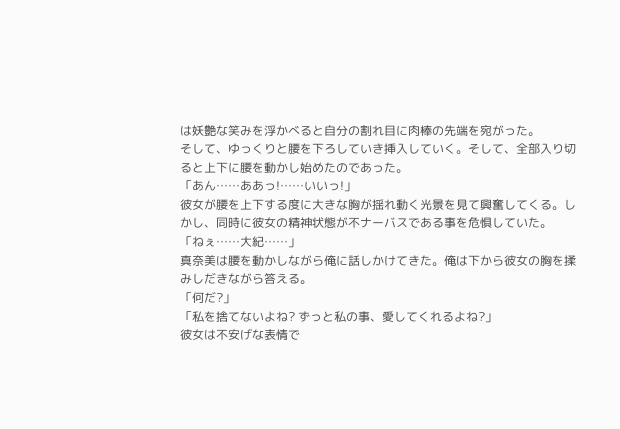は妖艶な笑みを浮かべると自分の割れ目に肉棒の先端を宛がった。
そして、ゆっくりと腰を下ろしていき挿入していく。そして、全部入り切ると上下に腰を動かし始めたのであった。
「あん……ああっ!……いいっ!」
彼女が腰を上下する度に大きな胸が揺れ動く光景を見て興奮してくる。しかし、同時に彼女の精神状態が不ナーバスである事を危惧していた。
「ねぇ……大紀……」
真奈美は腰を動かしながら俺に話しかけてきた。俺は下から彼女の胸を揉みしだきながら答える。
「何だ?」
「私を捨てないよね? ずっと私の事、愛してくれるよね?」
彼女は不安げな表情で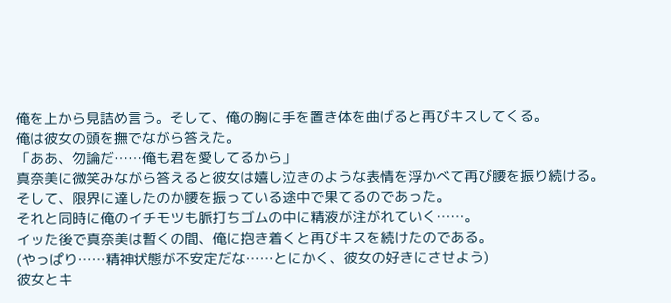俺を上から見詰め言う。そして、俺の胸に手を置き体を曲げると再びキスしてくる。
俺は彼女の頭を撫でながら答えた。
「ああ、勿論だ……俺も君を愛してるから」
真奈美に微笑みながら答えると彼女は嬉し泣きのような表情を浮かべて再び腰を振り続ける。
そして、限界に達したのか腰を振っている途中で果てるのであった。
それと同時に俺のイチモツも脈打ちゴムの中に精液が注がれていく……。
イッた後で真奈美は暫くの間、俺に抱き着くと再びキスを続けたのである。
(やっぱり……精神状態が不安定だな……とにかく、彼女の好きにさせよう)
彼女とキ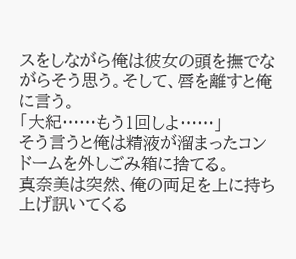スをしながら俺は彼女の頭を撫でながらそう思う。そして、唇を離すと俺に言う。
「大紀……もう1回しよ……」
そう言うと俺は精液が溜まったコンドームを外しごみ箱に捨てる。
真奈美は突然、俺の両足を上に持ち上げ訊いてくる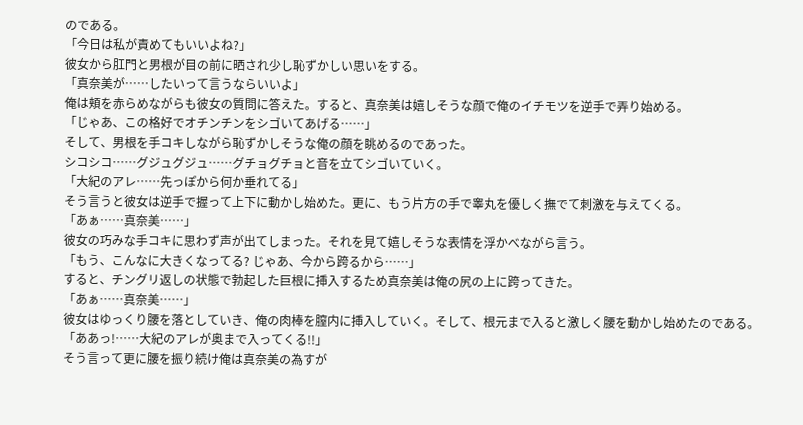のである。
「今日は私が責めてもいいよね?」
彼女から肛門と男根が目の前に晒され少し恥ずかしい思いをする。
「真奈美が……したいって言うならいいよ」
俺は頬を赤らめながらも彼女の質問に答えた。すると、真奈美は嬉しそうな顔で俺のイチモツを逆手で弄り始める。
「じゃあ、この格好でオチンチンをシゴいてあげる……」
そして、男根を手コキしながら恥ずかしそうな俺の顔を眺めるのであった。
シコシコ……グジュグジュ……グチョグチョと音を立てシゴいていく。
「大紀のアレ……先っぽから何か垂れてる」
そう言うと彼女は逆手で握って上下に動かし始めた。更に、もう片方の手で睾丸を優しく撫でて刺激を与えてくる。
「あぁ……真奈美……」
彼女の巧みな手コキに思わず声が出てしまった。それを見て嬉しそうな表情を浮かべながら言う。
「もう、こんなに大きくなってる? じゃあ、今から跨るから……」
すると、チングリ返しの状態で勃起した巨根に挿入するため真奈美は俺の尻の上に跨ってきた。
「あぁ……真奈美……」
彼女はゆっくり腰を落としていき、俺の肉棒を膣内に挿入していく。そして、根元まで入ると激しく腰を動かし始めたのである。
「ああっ!……大紀のアレが奥まで入ってくる!!」
そう言って更に腰を振り続け俺は真奈美の為すが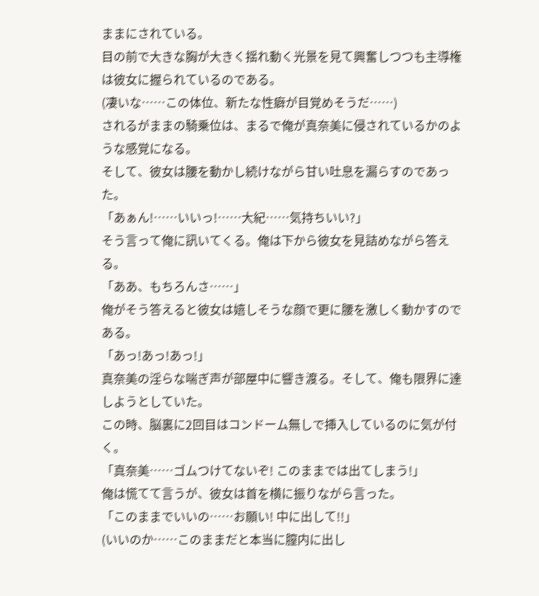ままにされている。
目の前で大きな胸が大きく揺れ動く光景を見て興奮しつつも主導権は彼女に握られているのである。
(凄いな……この体位、新たな性癖が目覚めそうだ……)
されるがままの騎乗位は、まるで俺が真奈美に侵されているかのような感覚になる。
そして、彼女は腰を動かし続けながら甘い吐息を漏らすのであった。
「あぁん!……いいっ!……大紀……気持ちいい?」
そう言って俺に訊いてくる。俺は下から彼女を見詰めながら答える。
「ああ、もちろんさ……」
俺がそう答えると彼女は嬉しそうな顔で更に腰を激しく動かすのである。
「あっ!あっ!あっ!」
真奈美の淫らな喘ぎ声が部屋中に響き渡る。そして、俺も限界に達しようとしていた。
この時、脳裏に2回目はコンドーム無しで挿入しているのに気が付く。
「真奈美……ゴムつけてないぞ! このままでは出てしまう!」
俺は慌てて言うが、彼女は首を横に振りながら言った。
「このままでいいの……お願い! 中に出して!!」
(いいのか……このままだと本当に膣内に出し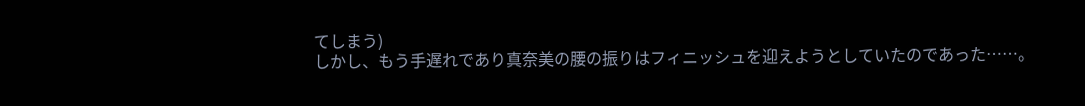てしまう)
しかし、もう手遅れであり真奈美の腰の振りはフィニッシュを迎えようとしていたのであった……。